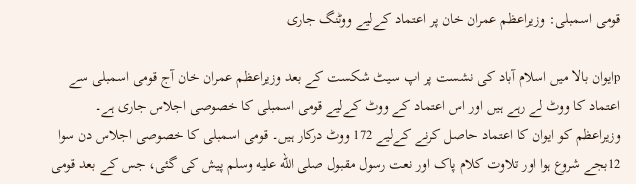قومی اسمبلی: وزیراعظم عمران خان پر اعتماد کےلیے ووٹنگ جاری

pایوان بالا میں اسلام آباد کی نشست پر اپ سیٹ شکست کے بعد وزیراعظم عمران خان آج قومی اسمبلی سے اعتماد کا ووٹ لے رہے ہیں اور اس اعتماد کے ووٹ کےلیے قومی اسمبلی کا خصوصی اجلاس جاری ہے۔
وزیراعظم کو ایوان کا اعتماد حاصل کرنے کےلیے 172 ووٹ درکار ہیں۔ قومی اسمبلی کا خصوصی اجلاس دن سوا 12بجے شروع ہوا اور تلاوت کلام پاک اور نعت رسول مقبول صلى الله عليه وسلم پیش کی گئی، جس کے بعد قومی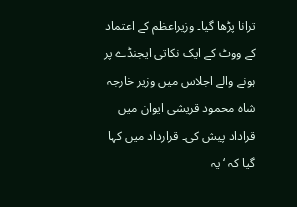ترانا پڑھا گیا۔ وزیراعظم کے اعتماد کے ووٹ کے ایک نکاتی ایجنڈے پر ہونے والے اجلاس میں وزیر خارجہ شاہ محمود قریشی ایوان میں قراداد پیش کی۔ قرارداد میں کہا گیا کہ ‘یہ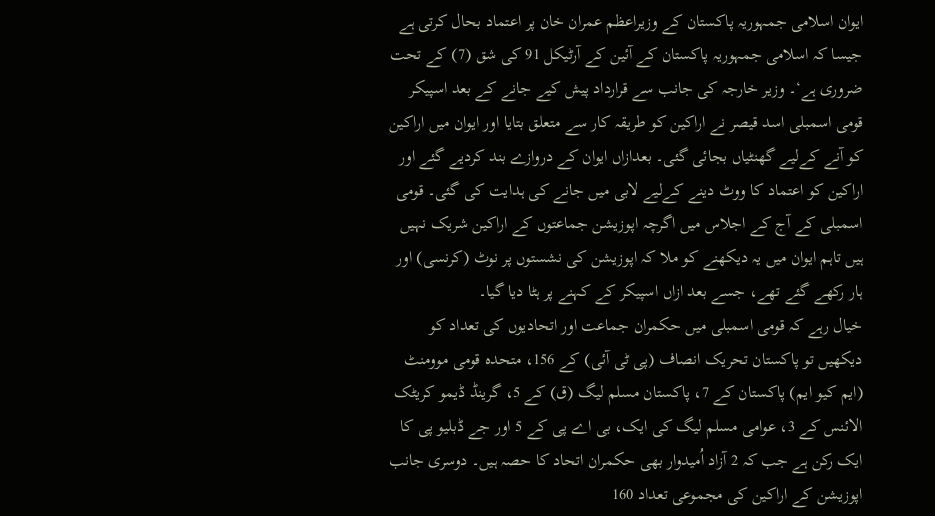ایوان اسلامی جمہوریہ پاکستان کے وزیراعظم عمران خان پر اعتماد بحال کرتی ہے جیسا کہ اسلامی جمہوریہ پاکستان کے آئین کے آرٹیکل 91 کی شق (7) کے تحت ضروری ہے‘۔ وزیر خارجہ کی جانب سے قرارداد پیش کیے جانے کے بعد اسپیکر قومی اسمبلی اسد قیصر نے اراکین کو طریقہ کار سے متعلق بتایا اور ایوان میں اراکین کو آنے کےلیے گھنٹیاں بجائی گئی۔ بعدازاں ایوان کے دروازے بند کردیے گئے اور اراکین کو اعتماد کا ووٹ دینے کےلیے لابی میں جانے کی ہدایت کی گئی۔ قومی اسمبلی کے آج کے اجلاس میں اگرچہ اپوزیشن جماعتوں کے اراکین شریک نہیں ہیں تاہم ایوان میں یہ دیکھنے کو ملا کہ اپوزیشن کی نشستوں پر نوٹ (کرنسی) اور ہار رکھے گئے تھے، جسے بعد ازاں اسپیکر کے کہنے پر ہٹا دیا گیا۔
خیال رہے کہ قومی اسمبلی میں حکمران جماعت اور اتحادیوں کی تعداد کو دیکھیں تو پاکستان تحریک انصاف (پی ٹی آئی) کے 156، متحدہ قومی موومنٹ (ایم کیو ایم) پاکستان کے 7، پاکستان مسلم لیگ (ق) کے 5، گرینڈ ڈیمو کریٹک الائنس کے 3، عوامی مسلم لیگ کی ایک، بی اے پی کے 5 اور جے ڈبلیو پی کا ایک رکن ہے جب کہ 2 آزاد اُمیدوار بھی حکمران اتحاد کا حصہ ہیں۔ دوسری جانب اپوزیشن کے اراکین کی مجموعی تعداد 160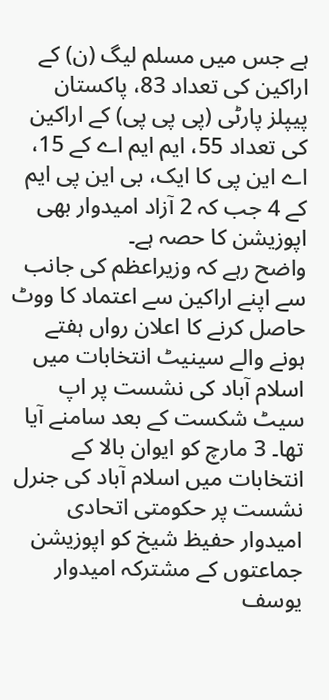ہے جس میں مسلم لیگ (ن) کے اراکین کی تعداد 83، پاکستان پیپلز پارٹی (پی پی پی) کے اراکین کی تعداد 55، ایم ایم اے کے 15، اے این پی کا ایک، بی این پی ایم کے 4 جب کہ 2 آزاد امیدوار بھی اپوزیشن کا حصہ ہے۔
واضح رہے کہ وزیراعظم کی جانب سے اپنے اراکین سے اعتماد کا ووٹ حاصل کرنے کا اعلان رواں ہفتے ہونے والے سینیٹ انتخابات میں اسلام آباد کی نشست پر اپ سیٹ شکست کے بعد سامنے آیا تھا۔ 3 مارچ کو ایوان بالا کے انتخابات میں اسلام آباد کی جنرل نشست پر حکومتی اتحادی امیدوار حفیظ شیخ کو اپوزیشن جماعتوں کے مشترکہ امیدوار یوسف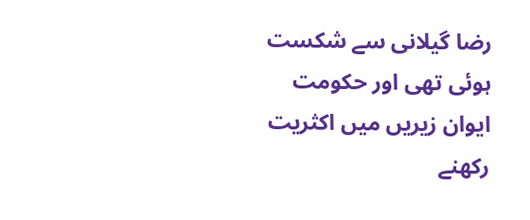رضا گیلانی سے شکست ہوئی تھی اور حکومت ایوان زیریں میں اکثریت رکھنے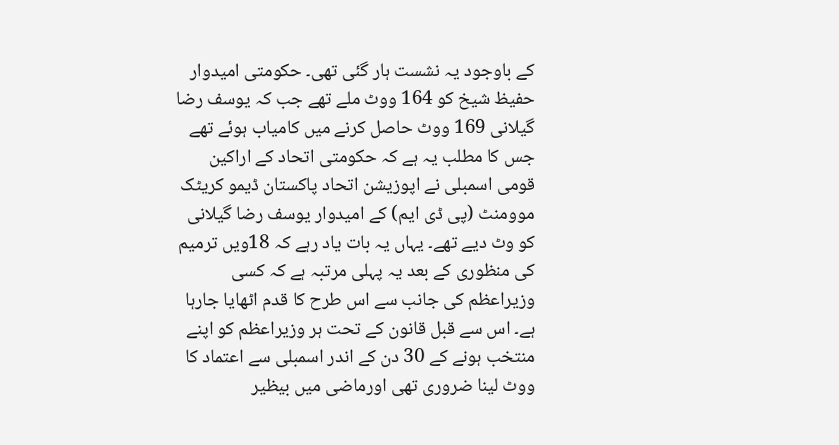کے باوجود یہ نشست ہار گئی تھی۔ حکومتی امیدوار حفیظ شیخ کو 164 ووٹ ملے تھے جب کہ یوسف رضا گیلانی 169 ووٹ حاصل کرنے میں کامیاب ہوئے تھے جس کا مطلب یہ ہے کہ حکومتی اتحاد کے اراکین قومی اسمبلی نے اپوزیشن اتحاد پاکستان ڈیمو کریٹک موومنٹ (پی ڈی ایم) کے امیدوار یوسف رضا گیلانی کو وٹ دیے تھے۔ یہاں یہ بات یاد رہے کہ 18ویں ترمیم کی منظوری کے بعد یہ پہلی مرتبہ ہے کہ کسی وزیراعظم کی جانب سے اس طرح کا قدم اٹھایا جارہا ہے۔ اس سے قبل قانون کے تحت ہر وزیراعظم کو اپنے منتخب ہونے کے 30 دن کے اندر اسمبلی سے اعتماد کا ووٹ لینا ضروری تھی اورماضی میں بیظیر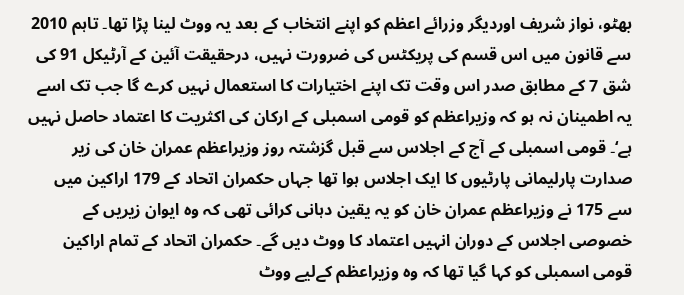بھٹو، نواز شریف اوردیگر وزرائے اعظم کو اپنے انتخاب کے بعد یہ ووٹ لینا پڑا تھا۔ تاہم 2010 سے قانون میں اس قسم کی پریکٹس کی ضرورت نہیں، درحقیقت آئین کے آرٹیکل 91 کی شق 7 کے مطابق صدر اس وقت تک اپنے اختیارات کا استعمال نہیں کرے گا جب تک اسے یہ اطمینان نہ ہو کہ وزیراعظم کو قومی اسمبلی کے ارکان کی اکثریت کا اعتماد حاصل نہیں ہے‘۔ قومی اسمبلی کے آج کے اجلاس سے قبل گزشتہ روز وزیراعظم عمران خان کی زیر صدارت پارلیمانی پارٹیوں کا ایک اجلاس ہوا تھا جہاں حکمران اتحاد کے 179 اراکین میں سے 175 نے وزیراعظم عمران خان کو یہ یقین دہانی کرائی تھی کہ وہ ایوان زیریں کے خصوصی اجلاس کے دوران انہیں اعتماد کا ووٹ دیں گے۔ حکمران اتحاد کے تمام اراکین قومی اسمبلی کو کہا گیا تھا کہ وہ وزیراعظم کےلیے ووٹ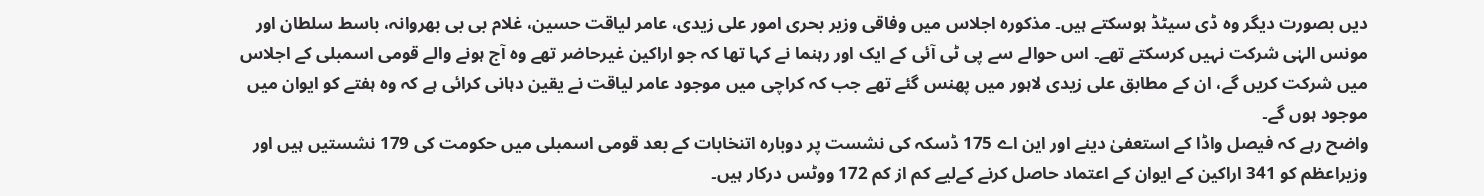دیں بصورت دیگر وہ ڈی سیٹڈ ہوسکتے ہیں۔ مذکورہ اجلاس میں وفاقی وزیر بحری امور علی زیدی، عامر لیاقت حسین، غلام بی بی بھروانہ، باسط سلطان اور مونس الہٰی شرکت نہیں کرسکتے تھے۔ اس حوالے سے پی ٹی آئی کے ایک اور رہنما نے کہا تھا کہ جو اراکین غیرحاضر تھے وہ آج ہونے والے قومی اسمبلی کے اجلاس میں شرکت کریں گے، ان کے مطابق علی زیدی لاہور میں پھنس گئے تھے جب کہ کراچی میں موجود عامر لیاقت نے یقین دہانی کرائی ہے کہ وہ ہفتے کو ایوان میں موجود ہوں گے۔
واضح رہے کہ فیصل واڈا کے استعفیٰ دینے اور این اے 175 ڈسکہ کی نشست پر دوبارہ اتنخابات کے بعد قومی اسمبلی میں حکومت کی 179 نشستیں ہیں اور وزیراعظم کو 341 اراکین کے ایوان کے اعتماد حاصل کرنے کےلیے کم از کم 172 ووٹس درکار ہیں۔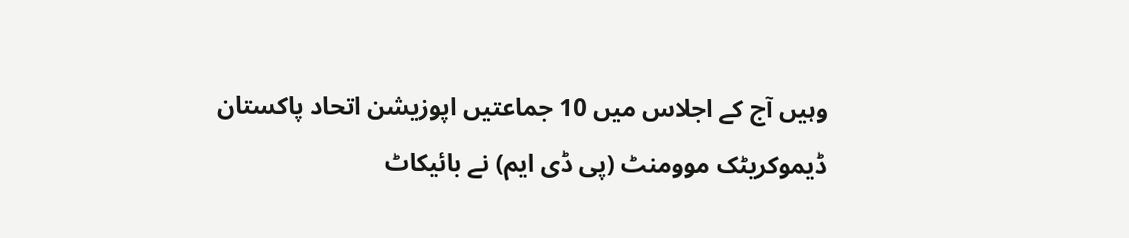وہیں آج کے اجلاس میں 10 جماعتیں اپوزیشن اتحاد پاکستان ڈیموکریٹک موومنٹ (پی ڈی ایم) نے بائیکاٹ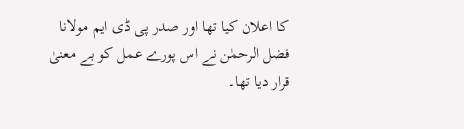کا اعلان کیا تھا اور صدر پی ڈی ایم مولانا فضل الرحمٰن نے اس پورے عمل کو بے معنیٰ قرار دیا تھا۔